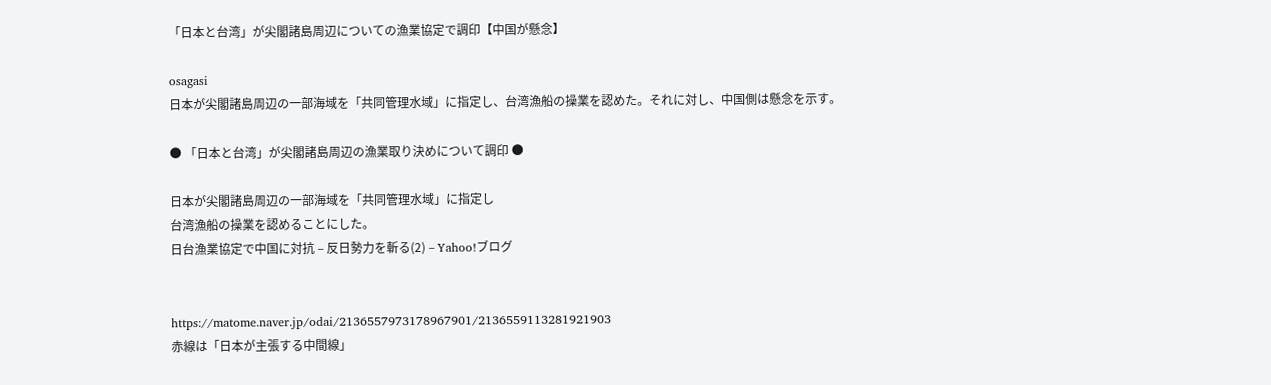「日本と台湾」が尖閣諸島周辺についての漁業協定で調印【中国が懸念】

osagasi
日本が尖閣諸島周辺の一部海域を「共同管理水域」に指定し、台湾漁船の操業を認めた。それに対し、中国側は懸念を示す。

● 「日本と台湾」が尖閣諸島周辺の漁業取り決めについて調印 ●

日本が尖閣諸島周辺の一部海域を「共同管理水域」に指定し
台湾漁船の操業を認めることにした。
日台漁業協定で中国に対抗 – 反日勢力を斬る(2) – Yahoo!ブログ


https://matome.naver.jp/odai/2136557973178967901/2136559113281921903
赤線は「日本が主張する中間線」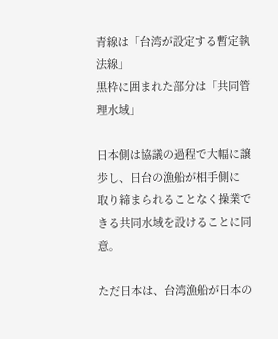青線は「台湾が設定する暫定執法線」
黒枠に囲まれた部分は「共同管理水域」

日本側は協議の過程で大幅に譲歩し、日台の漁船が相手側に
取り締まられることなく操業できる共同水域を設けることに同意。

ただ日本は、台湾漁船が日本の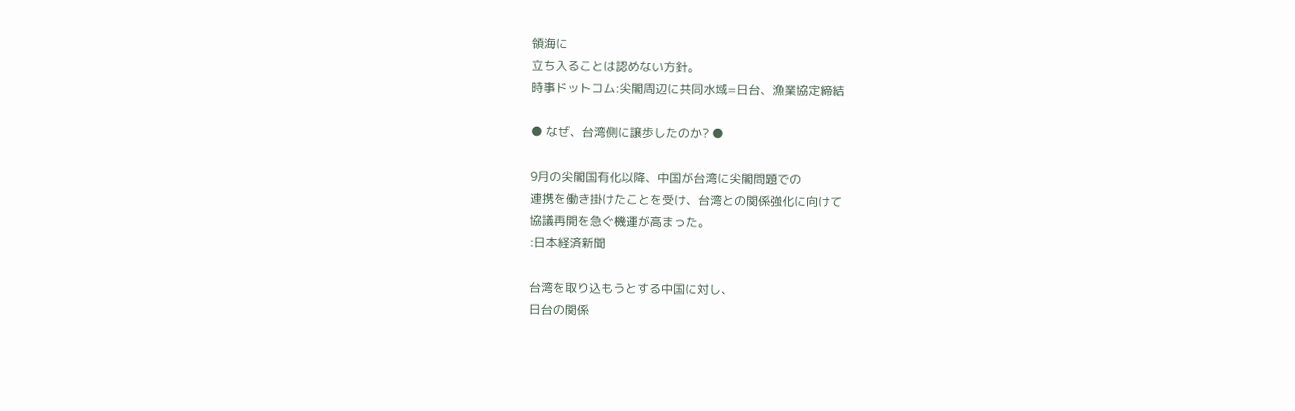領海に
立ち入ることは認めない方針。
時事ドットコム:尖閣周辺に共同水域=日台、漁業協定締結

● なぜ、台湾側に譲歩したのか? ●

9月の尖閣国有化以降、中国が台湾に尖閣問題での
連携を働き掛けたことを受け、台湾との関係強化に向けて
協議再開を急ぐ機運が高まった。
:日本経済新聞

台湾を取り込もうとする中国に対し、
日台の関係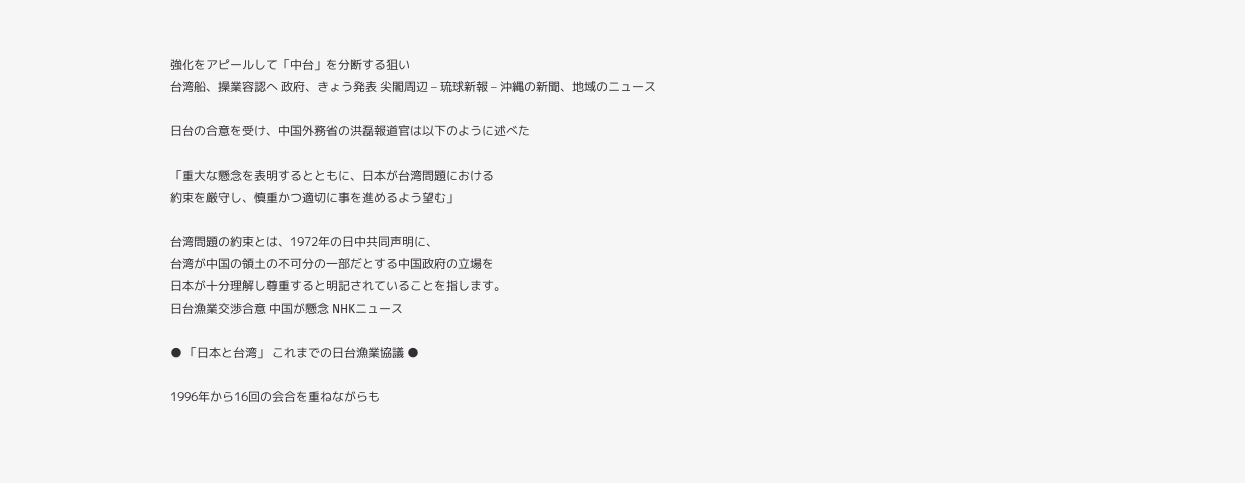強化をアピールして「中台」を分断する狙い
台湾船、操業容認へ 政府、きょう発表 尖閣周辺 – 琉球新報 – 沖縄の新聞、地域のニュース

日台の合意を受け、中国外務省の洪磊報道官は以下のように述べた

「重大な懸念を表明するとともに、日本が台湾問題における
約束を厳守し、慎重かつ適切に事を進めるよう望む」

台湾問題の約束とは、1972年の日中共同声明に、
台湾が中国の領土の不可分の一部だとする中国政府の立場を
日本が十分理解し尊重すると明記されていることを指します。
日台漁業交渉合意 中国が懸念 NHKニュース

● 「日本と台湾」 これまでの日台漁業協議 ●

1996年から16回の会合を重ねながらも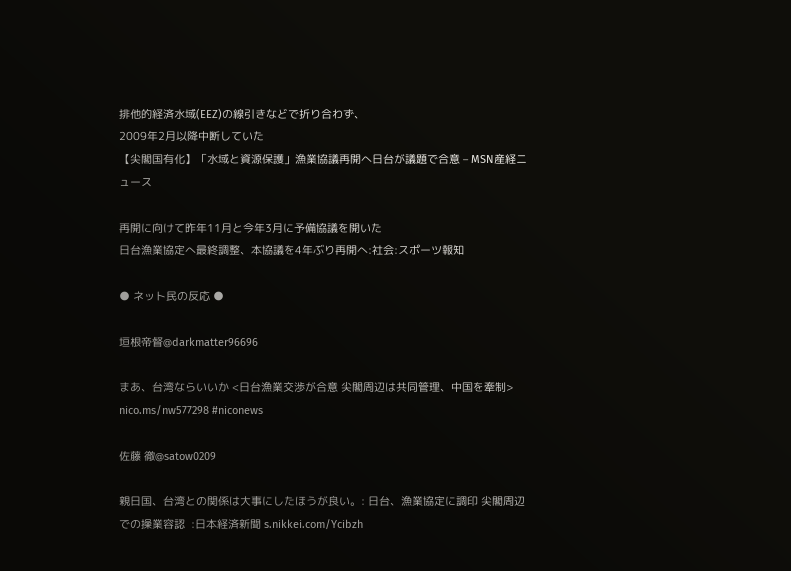排他的経済水域(EEZ)の線引きなどで折り合わず、
2009年2月以降中断していた
【尖閣国有化】「水域と資源保護」漁業協議再開へ日台が議題で合意 – MSN産経ニュース

再開に向けて昨年11月と今年3月に予備協議を開いた
日台漁業協定へ最終調整、本協議を4年ぶり再開へ:社会:スポーツ報知

● ネット民の反応 ●

垣根帝督@darkmatter96696

まあ、台湾ならいいか <日台漁業交渉が合意 尖閣周辺は共同管理、中国を牽制> nico.ms/nw577298 #niconews

佐藤 徹@satow0209

親日国、台湾との関係は大事にしたほうが良い。: 日台、漁業協定に調印 尖閣周辺での操業容認  :日本経済新聞 s.nikkei.com/Ycibzh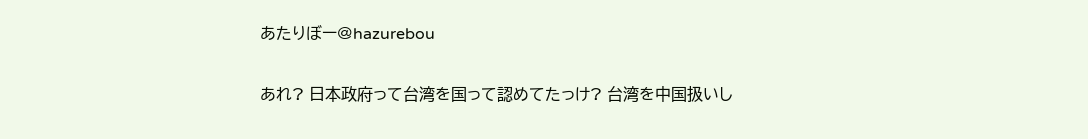あたりぼー@hazurebou

あれ? 日本政府って台湾を国って認めてたっけ? 台湾を中国扱いし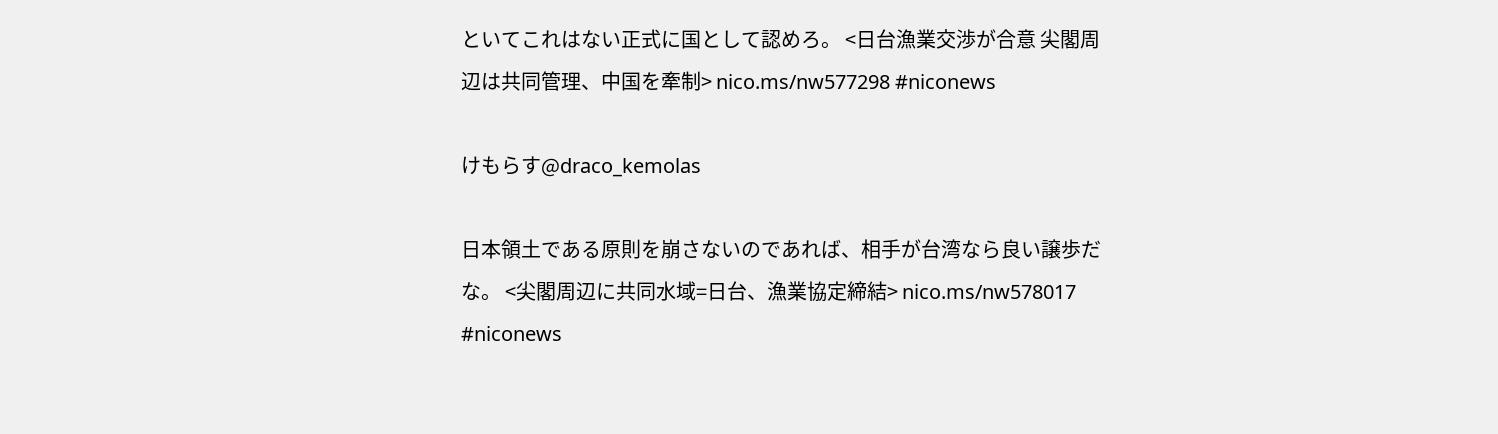といてこれはない正式に国として認めろ。 <日台漁業交渉が合意 尖閣周辺は共同管理、中国を牽制> nico.ms/nw577298 #niconews

けもらす@draco_kemolas

日本領土である原則を崩さないのであれば、相手が台湾なら良い譲歩だな。 <尖閣周辺に共同水域=日台、漁業協定締結> nico.ms/nw578017 #niconews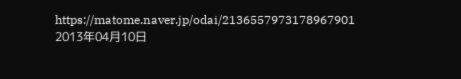https://matome.naver.jp/odai/2136557973178967901
2013年04月10日